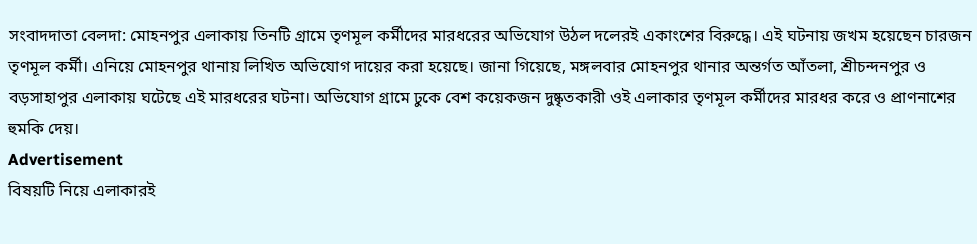সংবাদদাতা বেলদা: মোহনপুর এলাকায় তিনটি গ্রামে তৃণমূল কর্মীদের মারধরের অভিযোগ উঠল দলেরই একাংশের বিরুদ্ধে। এই ঘটনায় জখম হয়েছেন চারজন তৃণমূল কর্মী। এনিয়ে মোহনপুর থানায় লিখিত অভিযোগ দায়ের করা হয়েছে। জানা গিয়েছে, মঙ্গলবার মোহনপুর থানার অন্তর্গত আঁতলা, শ্রীচন্দনপুর ও বড়সাহাপুর এলাকায় ঘটেছে এই মারধরের ঘটনা। অভিযোগ গ্রামে ঢুকে বেশ কয়েকজন দুষ্কৃতকারী ওই এলাকার তৃণমূল কর্মীদের মারধর করে ও প্রাণনাশের হুমকি দেয়।
Advertisement
বিষয়টি নিয়ে এলাকারই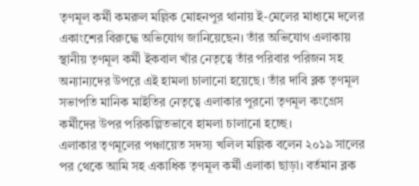তৃণমূল কর্মী কমরুল মল্লিক মোহনপুর থানায় ই-মেলের মাধ্যমে দলের একাংশের বিরুদ্ধে অভিযোগ জানিয়েছেন। তাঁর অভিযোগ এলাকায় স্থানীয় তৃণমূল কর্মী ইকবাল খাঁর নেতৃত্বে তাঁর পরিবার পরিজন সহ অন্যান্যদের উপরে এই হামলা চালানো হয়েছে। তাঁর দাবি ব্লক তৃণমূল সভাপতি মানিক মাইতির নেতৃত্বে এলাকার পুরনো তৃণমূল কংগ্রেস কর্মীদের উপর পরিকল্পিতভাবে হামলা চালানো হচ্ছে।
এলাকার তৃণমূলের পঞ্চায়েত সদস্য খলিল মল্লিক বলেন ২০১৯ সালের পর থেকে আমি সহ একাধিক তৃণমূল কর্মী এলাকা ছাড়া। বর্তমান ব্লক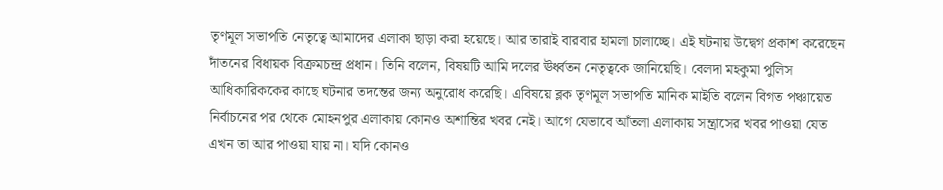তৃণমূল সভাপতি নেতৃত্বে আমাদের এলাকা ছাড়া করা হয়েছে। আর তারাই বারবার হামলা চালাচ্ছে। এই ঘটনায় উদ্বেগ প্রকাশ করেছেন দাঁতনের বিধায়ক বিক্রমচন্দ্র প্রধান। তিনি বলেন, বিষয়টি আমি দলের ঊর্ধ্বতন নেতৃত্বকে জানিয়েছি। বেলদা মহকুমা পুলিস আধিকারিককের কাছে ঘটনার তদন্তের জন্য অনুরোধ করেছি। এবিষয়ে ব্লক তৃণমূল সভাপতি মানিক মাইতি বলেন বিগত পঞ্চায়েত নির্বাচনের পর থেকে মোহনপুর এলাকায় কোনও অশান্তির খবর নেই। আগে যেভাবে আঁতলা এলাকায় সন্ত্রাসের খবর পাওয়া যেত এখন তা আর পাওয়া যায় না। যদি কোনও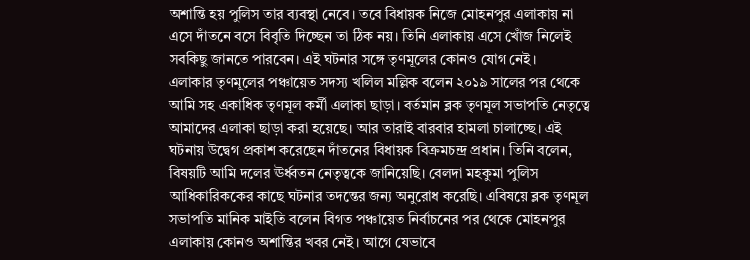অশান্তি হয় পুলিস তার ব্যবস্থা নেবে। তবে বিধায়ক নিজে মোহনপুর এলাকায় না এসে দাঁতনে বসে বিবৃতি দিচ্ছেন তা ঠিক নয়। তিনি এলাকায় এসে খোঁজ নিলেই সবকিছু জানতে পারবেন। এই ঘটনার সঙ্গে তৃণমূলের কোনও যোগ নেই।
এলাকার তৃণমূলের পঞ্চায়েত সদস্য খলিল মল্লিক বলেন ২০১৯ সালের পর থেকে আমি সহ একাধিক তৃণমূল কর্মী এলাকা ছাড়া। বর্তমান ব্লক তৃণমূল সভাপতি নেতৃত্বে আমাদের এলাকা ছাড়া করা হয়েছে। আর তারাই বারবার হামলা চালাচ্ছে। এই ঘটনায় উদ্বেগ প্রকাশ করেছেন দাঁতনের বিধায়ক বিক্রমচন্দ্র প্রধান। তিনি বলেন, বিষয়টি আমি দলের ঊর্ধ্বতন নেতৃত্বকে জানিয়েছি। বেলদা মহকুমা পুলিস আধিকারিককের কাছে ঘটনার তদন্তের জন্য অনুরোধ করেছি। এবিষয়ে ব্লক তৃণমূল সভাপতি মানিক মাইতি বলেন বিগত পঞ্চায়েত নির্বাচনের পর থেকে মোহনপুর এলাকায় কোনও অশান্তির খবর নেই। আগে যেভাবে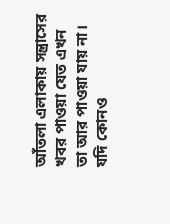আঁতলা এলাকায় সন্ত্রাসের খবর পাওয়া যেত এখন তা আর পাওয়া যায় না। যদি কোনও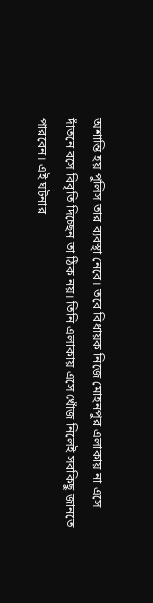অশান্তি হয় পুলিস তার ব্যবস্থা নেবে। তবে বিধায়ক নিজে মোহনপুর এলাকায় না এসে দাঁতনে বসে বিবৃতি দিচ্ছেন তা ঠিক নয়। তিনি এলাকায় এসে খোঁজ নিলেই সবকিছু জানতে পারবেন। এই ঘটনার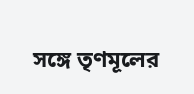সঙ্গে তৃণমূলের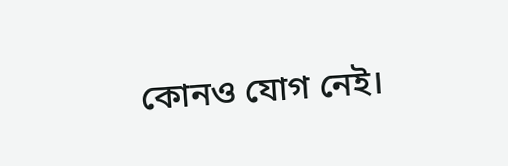কোনও যোগ নেই।